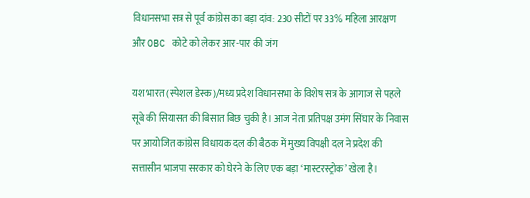विधानसभा सत्र से पूर्व कांग्रेस का बड़ा दांव: 230 सीटों पर 33% महिला आरक्षण और OBC कोटे को लेकर आर-पार की जंग

यश भारत (स्पेशल डेस्क)/मध्य प्रदेश विधानसभा के विशेष सत्र के आगाज से पहले सूबे की सियासत की बिसात बिछ चुकी है। आज नेता प्रतिपक्ष उमंग सिंघार के निवास पर आयोजित कांग्रेस विधायक दल की बैठक में मुख्य विपक्षी दल ने प्रदेश की सत्तासीन भाजपा सरकार को घेरने के लिए एक बड़ा ‘मास्टरस्ट्रोक’ खेला है।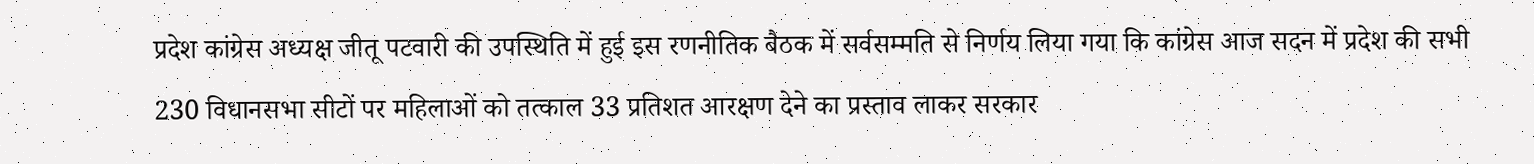प्रदेश कांग्रेस अध्यक्ष जीतू पटवारी की उपस्थिति में हुई इस रणनीतिक बैठक में सर्वसम्मति से निर्णय लिया गया कि कांग्रेस आज सदन में प्रदेश की सभी 230 विधानसभा सीटों पर महिलाओं को तत्काल 33 प्रतिशत आरक्षण देने का प्रस्ताव लाकर सरकार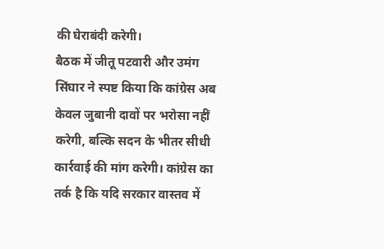की घेराबंदी करेगी।
बैठक में जीतू पटवारी और उमंग सिंघार ने स्पष्ट किया कि कांग्रेस अब केवल जुबानी दावों पर भरोसा नहीं करेगी, बल्कि सदन के भीतर सीधी कार्रवाई की मांग करेगी। कांग्रेस का तर्क है कि यदि सरकार वास्तव में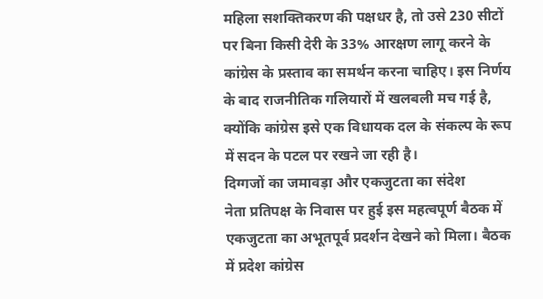महिला सशक्तिकरण की पक्षधर है, तो उसे 230 सीटों पर बिना किसी देरी के 33% आरक्षण लागू करने के कांग्रेस के प्रस्ताव का समर्थन करना चाहिए। इस निर्णय के बाद राजनीतिक गलियारों में खलबली मच गई है, क्योंकि कांग्रेस इसे एक विधायक दल के संकल्प के रूप में सदन के पटल पर रखने जा रही है।
दिग्गजों का जमावड़ा और एकजुटता का संदेश
नेता प्रतिपक्ष के निवास पर हुई इस महत्वपूर्ण बैठक में एकजुटता का अभूतपूर्व प्रदर्शन देखने को मिला। बैठक में प्रदेश कांग्रेस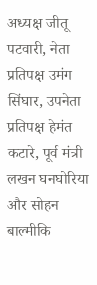अध्यक्ष जीतू पटवारी, नेता प्रतिपक्ष उमंग सिंघार, उपनेता प्रतिपक्ष हेमंत कटारे, पूर्व मंत्री लखन घनघोरिया और सोहन बाल्मीकि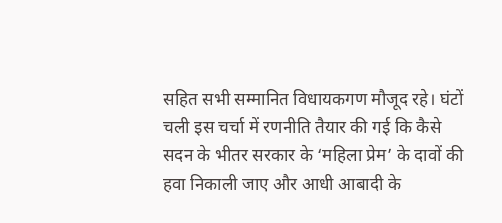सहित सभी सम्मानित विधायकगण मौजूद रहे। घंटों चली इस चर्चा में रणनीति तैयार की गई कि कैसे सदन के भीतर सरकार के ‘महिला प्रेम’ के दावों की हवा निकाली जाए और आधी आबादी के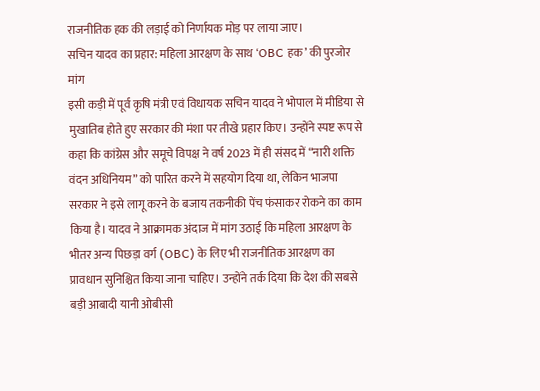राजनीतिक हक की लड़ाई को निर्णायक मोड़ पर लाया जाए।
सचिन यादव का प्रहार: महिला आरक्षण के साथ ‘OBC हक’ की पुरजोर मांग
इसी कड़ी में पूर्व कृषि मंत्री एवं विधायक सचिन यादव ने भोपाल में मीडिया से मुखातिब होते हुए सरकार की मंशा पर तीखे प्रहार किए। उन्होंने स्पष्ट रूप से कहा कि कांग्रेस और समूचे विपक्ष ने वर्ष 2023 में ही संसद में “नारी शक्ति वंदन अधिनियम” को पारित करने में सहयोग दिया था, लेकिन भाजपा सरकार ने इसे लागू करने के बजाय तकनीकी पेंच फंसाकर रोकने का काम किया है। यादव ने आक्रामक अंदाज में मांग उठाई कि महिला आरक्षण के भीतर अन्य पिछड़ा वर्ग (OBC) के लिए भी राजनीतिक आरक्षण का प्रावधान सुनिश्चित किया जाना चाहिए। उन्होंने तर्क दिया कि देश की सबसे बड़ी आबादी यानी ओबीसी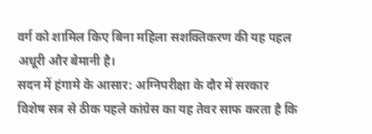वर्ग को शामिल किए बिना महिला सशक्तिकरण की यह पहल अधूरी और बेमानी है।
सदन में हंगामे के आसार: अग्निपरीक्षा के दौर में सरकार
विशेष सत्र से ठीक पहले कांग्रेस का यह तेवर साफ करता है कि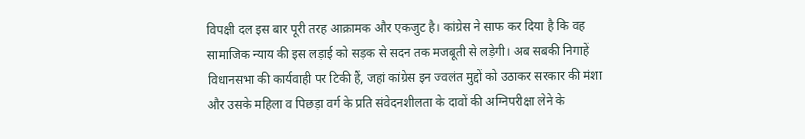विपक्षी दल इस बार पूरी तरह आक्रामक और एकजुट है। कांग्रेस ने साफ कर दिया है कि वह सामाजिक न्याय की इस लड़ाई को सड़क से सदन तक मजबूती से लड़ेगी। अब सबकी निगाहें विधानसभा की कार्यवाही पर टिकी हैं, जहां कांग्रेस इन ज्वलंत मुद्दों को उठाकर सरकार की मंशा और उसके महिला व पिछड़ा वर्ग के प्रति संवेदनशीलता के दावों की अग्निपरीक्षा लेने के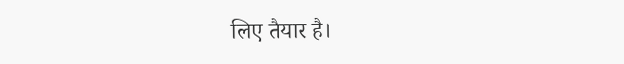लिए तैयार है।